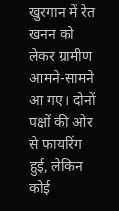खुरगान में रेत खनन को लेकर ग्रामीण आमने-सामने आ गए। दोनों पक्षों की ओर से फायरिंग हुई, लेकिन कोई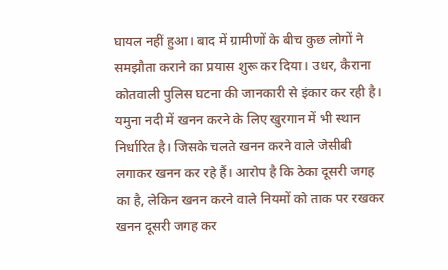घायल नहीं हुआ। बाद में ग्रामीणों के बीच कुछ लोगों ने समझौता कराने का प्रयास शुरू कर दिया। उधर, कैराना कोतवाली पुलिस घटना की जानकारी से इंकार कर रही है।
यमुना नदी में खनन करने के लिए खुरगान में भी स्थान निर्धारित है। जिसके चलते खनन करने वाले जेसीबी लगाकर खनन कर रहे हैं। आरोप है कि ठेका दूसरी जगह का है, लेकिन खनन करने वाले नियमों को ताक पर रखकर खनन दूसरी जगह कर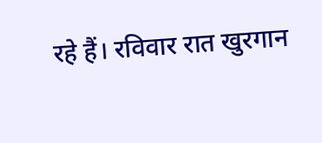रहे हैं। रविवार रात खुरगान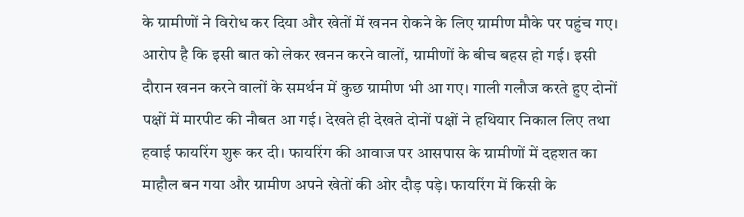के ग्रामीणों ने विरोध कर दिया और खेतों में खनन रोकने के लिए ग्रामीण मौके पर पहुंच गए। आरोप है कि इसी बात को लेकर खनन करने वालों, ग्रामीणों के बीच बहस हो गई। इसी दौरान खनन करने वालों के समर्थन में कुछ ग्रामीण भी आ गए। गाली गलौज करते हुए दोनों पक्षों में मारपीट की नौबत आ गई। देखते ही देखते दोनों पक्षों ने हथियार निकाल लिए तथा हवाई फायरिंग शुरू कर दी। फायरिंग की आवाज पर आसपास के ग्रामीणों में दहशत का माहौल बन गया और ग्रामीण अपने खेतों की ओर दौड़ पड़े। फायरिंग में किसी के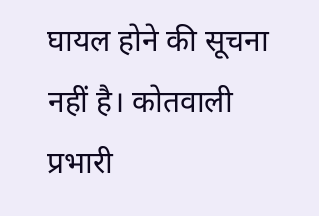घायल होने की सूचना नहीं है। कोतवाली प्रभारी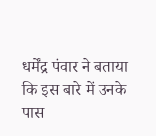धर्मेंद्र पंवार ने बताया कि इस बारे में उनके पास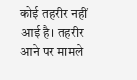कोई तहरीर नहीं आई है। तहरीर आने पर मामले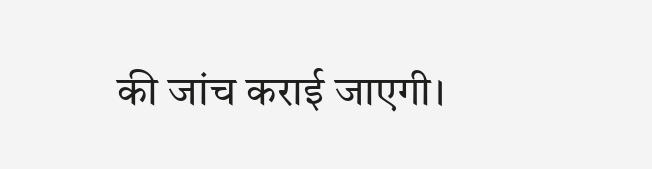की जांच कराई जाएगी।